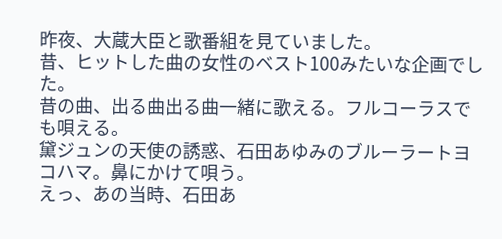昨夜、大蔵大臣と歌番組を見ていました。
昔、ヒットした曲の女性のベスト100みたいな企画でした。
昔の曲、出る曲出る曲一緒に歌える。フルコーラスでも唄える。
黛ジュンの天使の誘惑、石田あゆみのブルーラートヨコハマ。鼻にかけて唄う。
えっ、あの当時、石田あ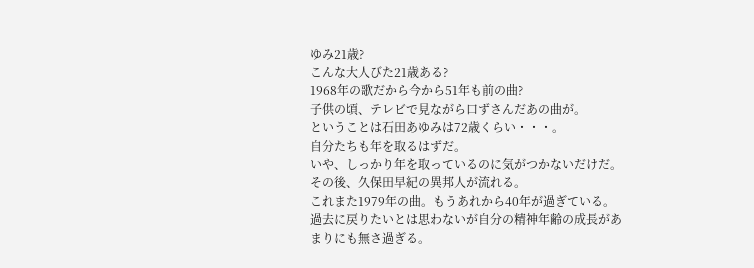ゆみ21歳?
こんな大人びた21歳ある?
1968年の歌だから今から51年も前の曲?
子供の頃、テレビで見ながら口ずさんだあの曲が。
ということは石田あゆみは72歳くらい・・・。
自分たちも年を取るはずだ。
いや、しっかり年を取っているのに気がつかないだけだ。
その後、久保田早紀の異邦人が流れる。
これまた1979年の曲。もうあれから40年が過ぎている。
過去に戻りたいとは思わないが自分の精神年齢の成長があまりにも無さ過ぎる。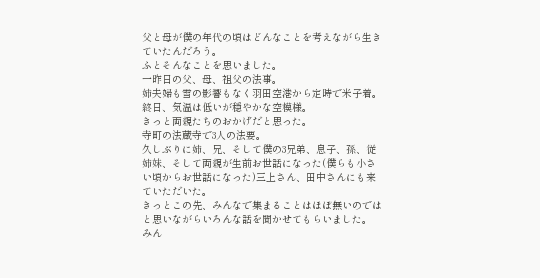父と母が僕の年代の頃はどんなことを考えながら生きていたんだろう。
ふとそんなことを思いました。
一昨日の父、母、祖父の法事。
姉夫婦も雪の影響もなく羽田空港から定時で米子着。終日、気温は低いが穏やかな空模様。
きっと両親たちのおかげだと思った。
寺町の法蔵寺で3人の法要。
久しぶりに姉、兄、そして僕の3兄弟、息子、孫、従姉妹、そして両親が生前お世話になった(僕らも小さい頃からお世話になった)三上さん、田中さんにも来ていただいた。
きっとこの先、みんなで集まることはほぼ無いのではと思いながらいろんな話を聞かせてもらいました。
みん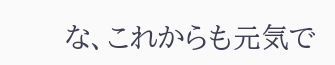な、これからも元気で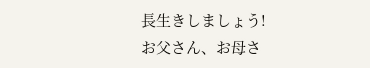長生きしましょう!
お父さん、お母さ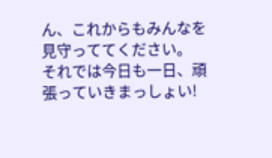ん、これからもみんなを見守っててください。
それでは今日も一日、頑張っていきまっしょい!